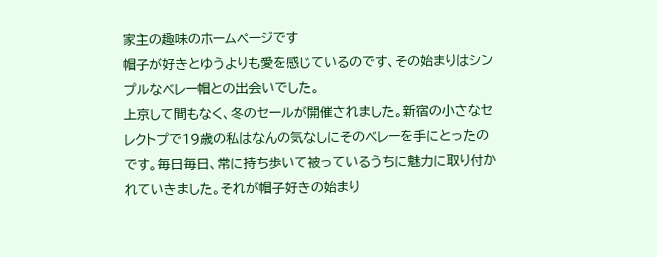家主の趣味のホームページです
帽子が好きとゆうよりも愛を感じているのです、その始まりはシンプルなベレー帽との出会いでした。
上京して間もなく、冬のセールが開催されました。新宿の小さなセレクトプで19歳の私はなんの気なしにそのベレーを手にとったのです。毎日毎日、常に持ち歩いて被っているうちに魅力に取り付かれていきました。それが帽子好きの始まり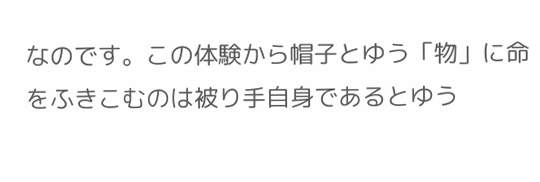なのです。この体験から帽子とゆう「物」に命をふきこむのは被り手自身であるとゆう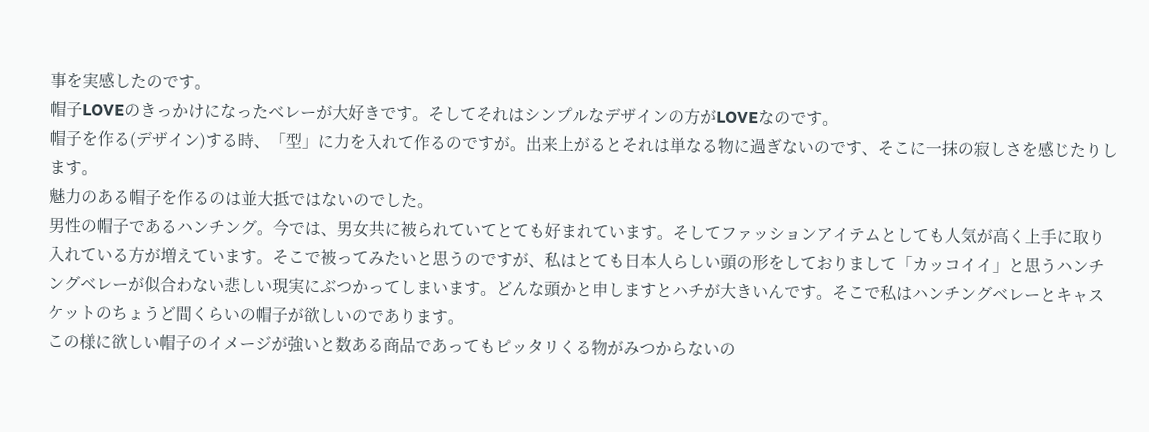事を実感したのです。
帽子LOVEのきっかけになったべレーが大好きです。そしてそれはシンプルなデザインの方がLOVEなのです。
帽子を作る(デザイン)する時、「型」に力を入れて作るのですが。出来上がるとそれは単なる物に過ぎないのです、そこに一抹の寂しさを感じたりします。
魅力のある帽子を作るのは並大抵ではないのでした。
男性の帽子であるハンチング。今では、男女共に被られていてとても好まれています。そしてファッションアイテムとしても人気が高く上手に取り入れている方が増えています。そこで被ってみたいと思うのですが、私はとても日本人らしい頭の形をしておりまして「カッコイイ」と思うハンチングベレーが似合わない悲しい現実にぶつかってしまいます。どんな頭かと申しますとハチが大きいんです。そこで私はハンチングベレーとキャスケットのちょうど間くらいの帽子が欲しいのであります。
この様に欲しい帽子のイメージが強いと数ある商品であってもピッタリくる物がみつからないの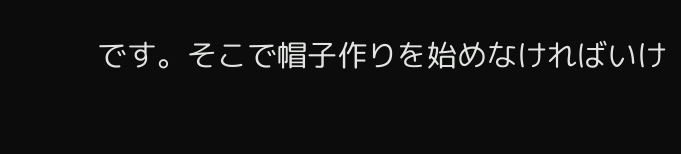です。そこで帽子作りを始めなければいけ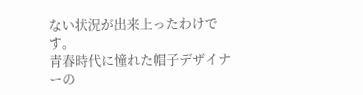ない状況が出来上ったわけです。
青春時代に憧れた帽子デザイナーの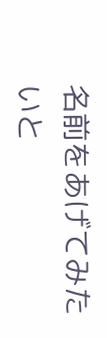名前をあげてみたいと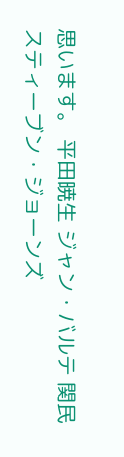思います。 平田暁生 ジャン・バルテ 関民 スティーブン・ジョーンズ